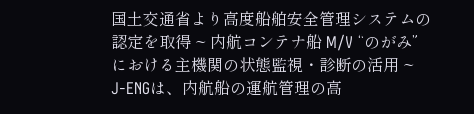国土交通省より高度船舶安全管理システムの認定を取得 ~ 内航コンテナ船 M/V “のがみ” における主機関の状態監視・診断の活用 ~
J‑ENGは、内航船の運航管理の高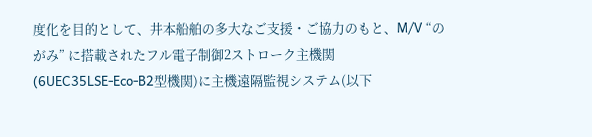度化を目的として、井本船舶の多大なご支援・ご協力のもと、M/V “のがみ” に搭載されたフル電子制御2ストローク主機関(6UEC35LSE‑Eco‑B2型機関)に主機遠隔監視システム(以下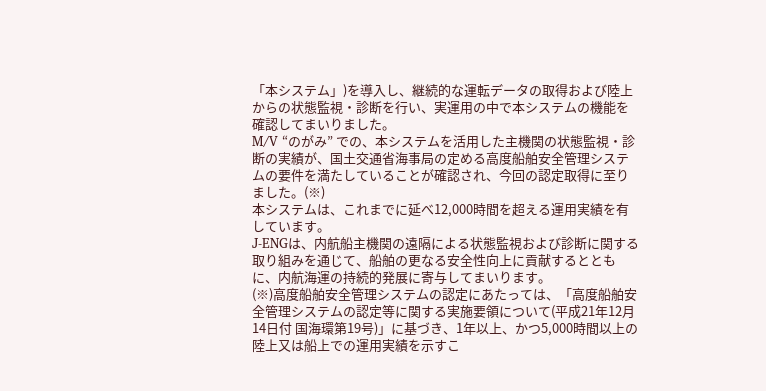「本システム」)を導入し、継続的な運転データの取得および陸上からの状態監視・診断を行い、実運用の中で本システムの機能を確認してまいりました。
M/V “のがみ” での、本システムを活用した主機関の状態監視・診断の実績が、国土交通省海事局の定める高度船舶安全管理システムの要件を満たしていることが確認され、今回の認定取得に至りました。(※)
本システムは、これまでに延べ12,000時間を超える運用実績を有しています。
J‑ENGは、内航船主機関の遠隔による状態監視および診断に関する取り組みを通じて、船舶の更なる安全性向上に貢献するとともに、内航海運の持続的発展に寄与してまいります。
(※)高度船舶安全管理システムの認定にあたっては、「高度船舶安全管理システムの認定等に関する実施要領について(平成21年12月14日付 国海環第19号)」に基づき、1年以上、かつ5,000時間以上の陸上又は船上での運用実績を示すこ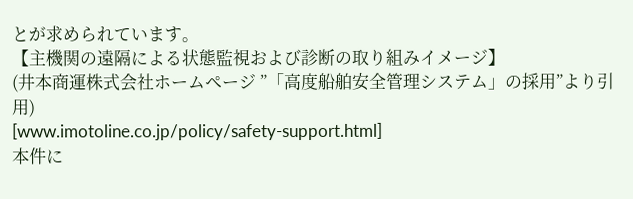とが求められています。
【主機関の遠隔による状態監視および診断の取り組みイメージ】
(井本商運株式会社ホームページ ”「高度船舶安全管理システム」の採用”より引用)
[www.imotoline.co.jp/policy/safety-support.html]
本件に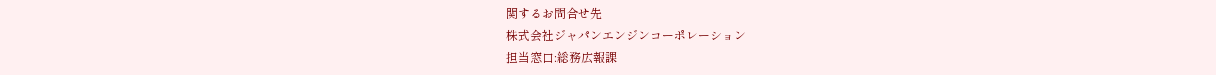関するお問合せ先
株式会社ジャパンエンジンコーポレーション
担当窓口:総務広報課